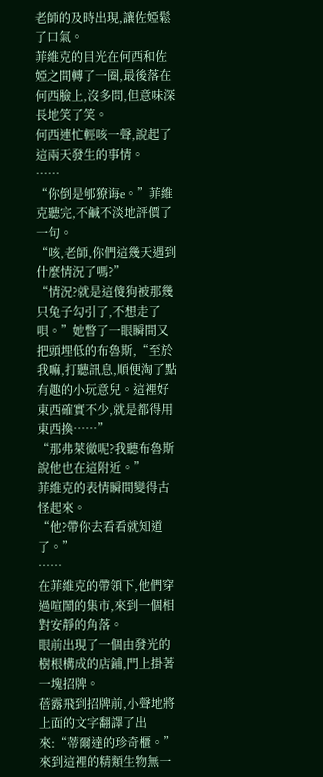老師的及時出現,讓佐婭鬆了口氣。
菲維克的目光在何西和佐婭之間轉了一圈,最後落在何西臉上,沒多問,但意味深長地笑了笑。
何西連忙輕咳一聲,說起了這兩天發生的事情。
……
“你倒是邭獠诲e。”菲維克聽完,不鹹不淡地評價了一句。
“咳,老師,你們這幾天遇到什麼情況了嗎?”
“情況?就是這傻狗被那幾只兔子勾引了,不想走了唄。”她瞥了一眼瞬間又把頭埋低的布魯斯,“至於我嘛,打聽訊息,順便淘了點有趣的小玩意兒。這裡好東西確實不少,就是都得用東西換……”
“那弗萊徹呢?我聽布魯斯說他也在這附近。”
菲維克的表情瞬間變得古怪起來。
“他?帶你去看看就知道了。”
……
在菲維克的帶領下,他們穿過喧鬧的集市,來到一個相對安靜的角落。
眼前出現了一個由發光的樹根構成的店鋪,門上掛著一塊招牌。
蓓露飛到招牌前,小聲地將上面的文字翻譯了出來:“蒂爾達的珍奇櫃。”
來到這裡的精類生物無一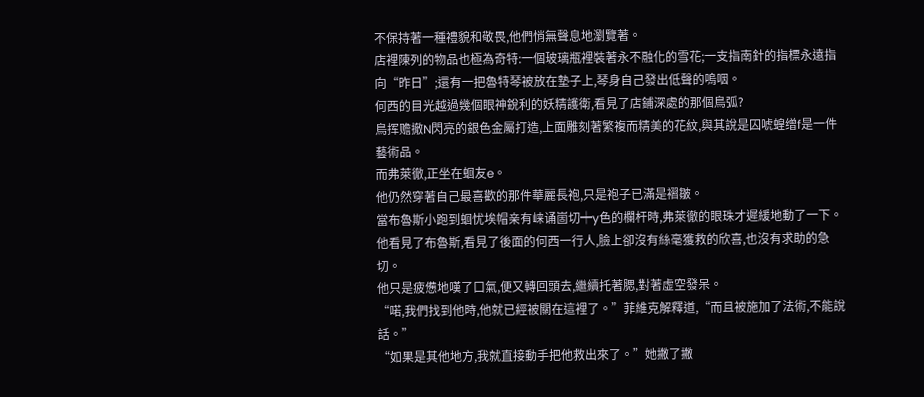不保持著一種禮貌和敬畏,他們悄無聲息地瀏覽著。
店裡陳列的物品也極為奇特:一個玻璃瓶裡裝著永不融化的雪花;一支指南針的指標永遠指向“昨日”;還有一把魯特琴被放在墊子上,琴身自己發出低聲的嗚咽。
何西的目光越過幾個眼神銳利的妖精護衛,看見了店鋪深處的那個鳥弧?
鳥挥赡撤N閃亮的銀色金屬打造,上面雕刻著繁複而精美的花紋,與其說是囚唬蝗缯f是一件藝術品。
而弗萊徹,正坐在蛔友e。
他仍然穿著自己最喜歡的那件華麗長袍,只是袍子已滿是褶皺。
當布魯斯小跑到蛔忧埃帽亲有崃诵崮切┿y色的欄杆時,弗萊徹的眼珠才遲緩地動了一下。
他看見了布魯斯,看見了後面的何西一行人,臉上卻沒有絲毫獲救的欣喜,也沒有求助的急切。
他只是疲憊地嘆了口氣,便又轉回頭去,繼續托著腮,對著虛空發呆。
“喏,我們找到他時,他就已經被關在這裡了。”菲維克解釋道,“而且被施加了法術,不能說話。”
“如果是其他地方,我就直接動手把他救出來了。”她撇了撇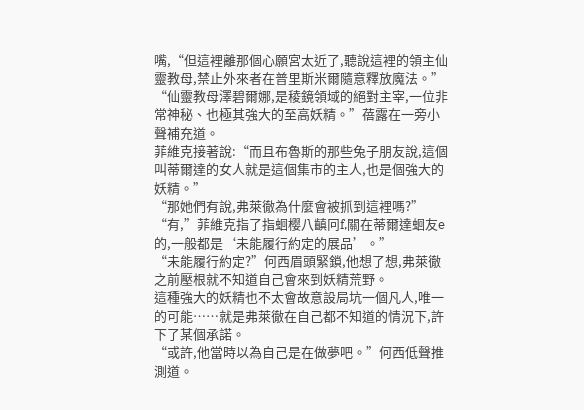嘴,“但這裡離那個心願宮太近了,聽說這裡的領主仙靈教母,禁止外來者在普里斯米爾隨意釋放魔法。”
“仙靈教母澤碧爾娜,是稜鏡領域的絕對主宰,一位非常神秘、也極其強大的至高妖精。”蓓露在一旁小聲補充道。
菲維克接著說:“而且布魯斯的那些兔子朋友說,這個叫蒂爾達的女人就是這個集市的主人,也是個強大的妖精。”
“那她們有說,弗萊徹為什麼會被抓到這裡嗎?”
“有,”菲維克指了指蛔樱八齻冋f,關在蒂爾達蛔友e的,一般都是‘未能履行約定的展品’。”
“未能履行約定?”何西眉頭緊鎖,他想了想,弗萊徹之前壓根就不知道自己會來到妖精荒野。
這種強大的妖精也不太會故意設局坑一個凡人,唯一的可能……就是弗萊徹在自己都不知道的情況下,許下了某個承諾。
“或許,他當時以為自己是在做夢吧。”何西低聲推測道。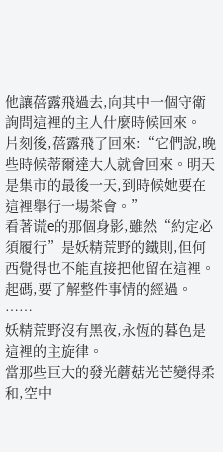他讓蓓露飛過去,向其中一個守衛詢問這裡的主人什麼時候回來。
片刻後,蓓露飛了回來:“它們說,晚些時候蒂爾達大人就會回來。明天是集市的最後一天,到時候她要在這裡舉行一場茶會。”
看著谎e的那個身影,雖然“約定必須履行”是妖精荒野的鐵則,但何西覺得也不能直接把他留在這裡。
起碼,要了解整件事情的經過。
……
妖精荒野沒有黑夜,永恆的暮色是這裡的主旋律。
當那些巨大的發光蘑菇光芒變得柔和,空中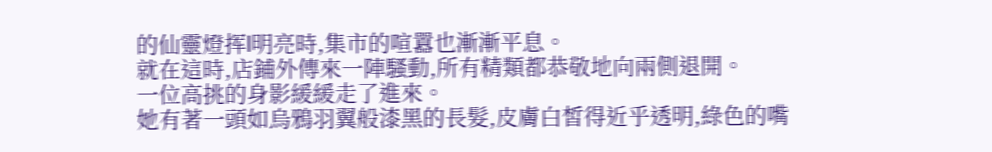的仙靈燈挥l明亮時,集市的喧囂也漸漸平息。
就在這時,店鋪外傳來一陣騷動,所有精類都恭敬地向兩側退開。
一位高挑的身影緩緩走了進來。
她有著一頭如烏鴉羽翼般漆黑的長髮,皮膚白皙得近乎透明,綠色的嘴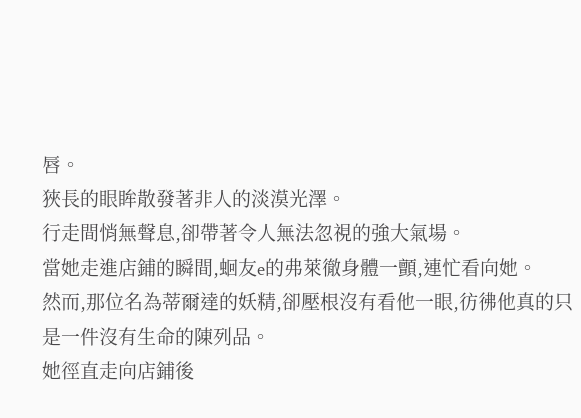唇。
狹長的眼眸散發著非人的淡漠光澤。
行走間悄無聲息,卻帶著令人無法忽視的強大氣場。
當她走進店鋪的瞬間,蛔友e的弗萊徹身體一顫,連忙看向她。
然而,那位名為蒂爾達的妖精,卻壓根沒有看他一眼,彷彿他真的只是一件沒有生命的陳列品。
她徑直走向店鋪後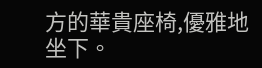方的華貴座椅,優雅地坐下。